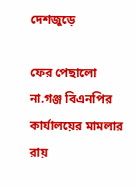দেশজুড়ে

ফের পেছালো না.গঞ্জ বিএনপির কার্যালয়ের মামলার রায়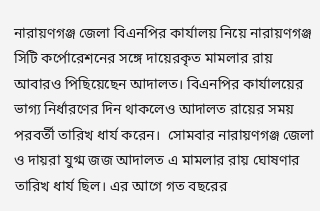নারায়ণগঞ্জ জেলা বিএনপির কার্যালয় নিয়ে নারায়ণগঞ্জ সিটি কর্পোরেশনের সঙ্গে দায়েরকৃত মামলার রায় আবারও পিছিয়েছেন আদালত। বিএনপির কার্যালয়ের ভাগ্য নির্ধারণের দিন থাকলেও আদালত রায়ের সময় পরবর্তী তারিখ ধার্য করেন।  সোমবার নারায়ণগঞ্জ জেলা ও দায়রা যুগ্ম জজ আদালত এ মামলার রায় ঘোষণার তারিখ ধার্য ছিল। এর আগে গত বছরের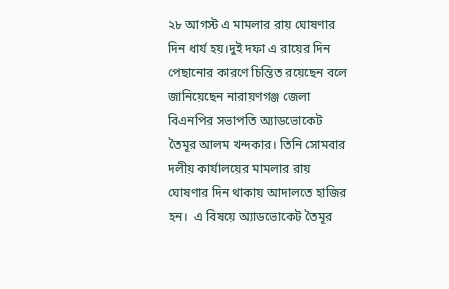২৮ আগস্ট এ মামলার রায় ঘোষণার দিন ধার্য হয়।দুই দফা এ রায়ের দিন পেছানোর কারণে চিন্তিত রয়েছেন বলে জানিয়েছেন নারায়ণগঞ্জ জেলা বিএনপির সভাপতি অ্যাডভোকেট তৈমূর আলম খন্দকার। তিনি সোমবার দলীয় কার্যালয়ের মামলার রায় ঘোষণার দিন থাকায় আদালতে হাজির হন।  এ বিষয়ে অ্যাডভোকেট তৈমূর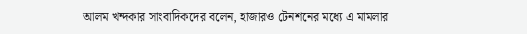আলম খন্দকার সাংবাদিকদের বলেন, হাজারও টেনশনের মধ্যে এ মামলার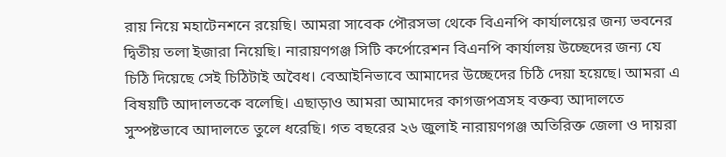রায় নিয়ে মহাটেনশনে রয়েছি। আমরা সাবেক পৌরসভা থেকে বিএনপি কার্যালয়ের জন্য ভবনের দ্বিতীয় তলা ইজারা নিয়েছি। নারায়ণগঞ্জ সিটি কর্পোরেশন বিএনপি কার্যালয় উচ্ছেদের জন্য যে চিঠি দিয়েছে সেই চিঠিটাই অবৈধ। বেআইনিভাবে আমাদের উচ্ছেদের চিঠি দেয়া হয়েছে। আমরা এ বিষয়টি আদালতকে বলেছি। এছাড়াও আমরা আমাদের কাগজপত্রসহ বক্তব্য আদালতে সুস্পষ্টভাবে আদালতে তুলে ধরেছি। গত বছরের ২৬ জুলাই নারায়ণগঞ্জ অতিরিক্ত জেলা ও দায়রা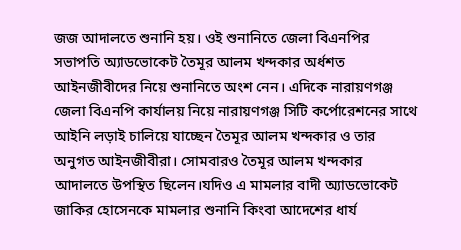জজ আদালতে শুনানি হয়। ওই শুনানিতে জেলা বিএনপির সভাপতি অ্যাডভোকেট তৈমূর আলম খন্দকার অর্ধশত আইনজীবীদের নিয়ে শুনানিতে অংশ নেন। এদিকে নারায়ণগঞ্জ জেলা বিএনপি কার্যালয় নিয়ে নারায়ণগঞ্জ সিটি কর্পোরেশনের সাথে আইনি লড়াই চালিয়ে যাচ্ছেন তৈমূর আলম খন্দকার ও তার অনুগত আইনজীবীরা। সোমবারও তৈমূর আলম খন্দকার আদালতে উপস্থিত ছিলেন।যদিও এ মামলার বাদী অ্যাডভোকেট জাকির হোসেনকে মামলার শুনানি কিংবা আদেশের ধার্য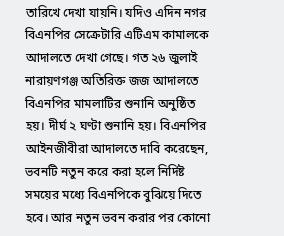তারিখে দেখা যায়নি। যদিও এদিন নগর বিএনপির সেক্রেটারি এটিএম কামালকে আদালতে দেখা গেছে। গত ২৬ জুলাই নারায়ণগঞ্জ অতিরিক্ত জজ আদালতে বিএনপির মামলাটির শুনানি অনুষ্ঠিত হয়। দীর্ঘ ২ ঘণ্টা শুনানি হয়। বিএনপির আইনজীবীরা আদালতে দাবি করেছেন, ভবনটি নতুন করে করা হলে নির্দিষ্ট সময়ের মধ্যে বিএনপিকে বুঝিয়ে দিতে হবে। আর নতুন ভবন করার পর কোনো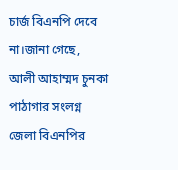চার্জ বিএনপি দেবে না।জানা গেছে, আলী আহাম্মদ চুনকা পাঠাগার সংলগ্ন জেলা বিএনপির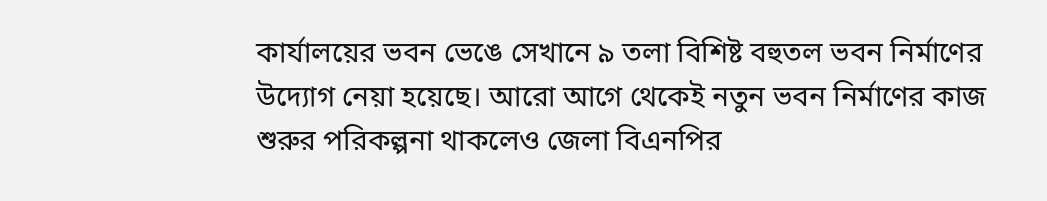কার্যালয়ের ভবন ভেঙে সেখানে ৯ তলা বিশিষ্ট বহুতল ভবন নির্মাণের উদ্যোগ নেয়া হয়েছে। আরো আগে থেকেই নতুন ভবন নির্মাণের কাজ শুরুর পরিকল্পনা থাকলেও জেলা বিএনপির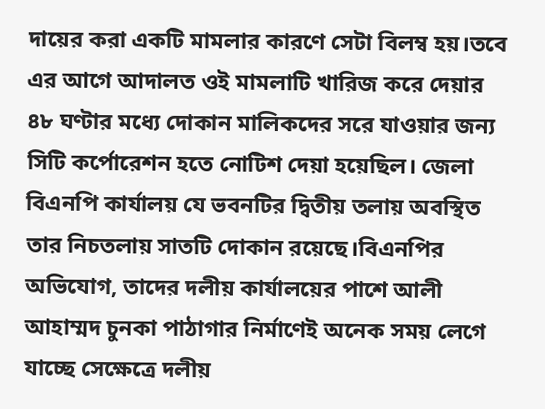দায়ের করা একটি মামলার কারণে সেটা বিলম্ব হয়।তবে এর আগে আদালত ওই মামলাটি খারিজ করে দেয়ার ৪৮ ঘণ্টার মধ্যে দোকান মালিকদের সরে যাওয়ার জন্য সিটি কর্পোরেশন হতে নোটিশ দেয়া হয়েছিল। জেলা বিএনপি কার্যালয় যে ভবনটির দ্বিতীয় তলায় অবস্থিত তার নিচতলায় সাতটি দোকান রয়েছে।বিএনপির অভিযোগ, তাদের দলীয় কার্যালয়ের পাশে আলী আহাম্মদ চুনকা পাঠাগার নির্মাণেই অনেক সময় লেগে যাচ্ছে সেক্ষেত্রে দলীয়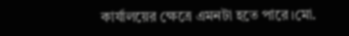কার্যালয়ের ক্ষেত্রে এমনটা হতে পারে।মো.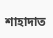শাহাদাত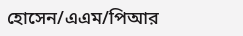হোসেন/এএম/পিআর